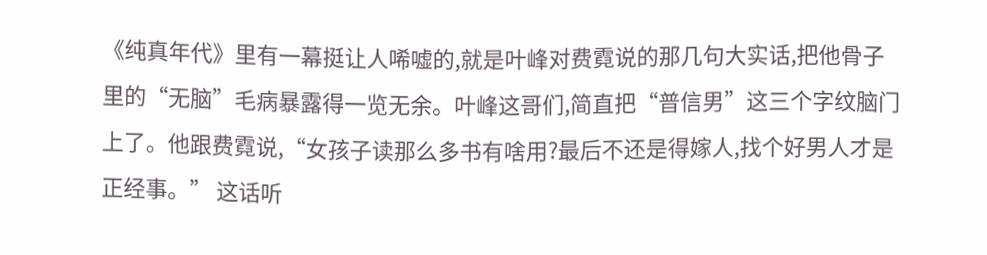《纯真年代》里有一幕挺让人唏嘘的,就是叶峰对费霓说的那几句大实话,把他骨子里的“无脑”毛病暴露得一览无余。叶峰这哥们,简直把“普信男”这三个字纹脑门上了。他跟费霓说,“女孩子读那么多书有啥用?最后不还是得嫁人,找个好男人才是正经事。” 这话听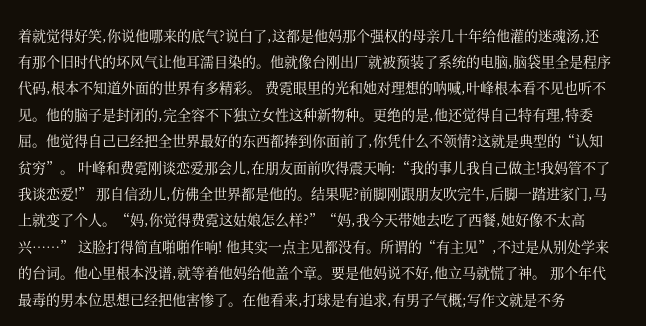着就觉得好笑,你说他哪来的底气?说白了,这都是他妈那个强权的母亲几十年给他灌的迷魂汤,还有那个旧时代的坏风气让他耳濡目染的。他就像台刚出厂就被预装了系统的电脑,脑袋里全是程序代码,根本不知道外面的世界有多精彩。 费霓眼里的光和她对理想的呐喊,叶峰根本看不见也听不见。他的脑子是封闭的,完全容不下独立女性这种新物种。更绝的是,他还觉得自己特有理,特委屈。他觉得自己已经把全世界最好的东西都捧到你面前了,你凭什么不领情?这就是典型的“认知贫穷”。 叶峰和费霓刚谈恋爱那会儿,在朋友面前吹得震天响:“我的事儿我自己做主!我妈管不了我谈恋爱!” 那自信劲儿,仿佛全世界都是他的。结果呢?前脚刚跟朋友吹完牛,后脚一踏进家门,马上就变了个人。“妈,你觉得费霓这姑娘怎么样?”“妈,我今天带她去吃了西餐,她好像不太高兴……” 这脸打得简直啪啪作响! 他其实一点主见都没有。所谓的“有主见”,不过是从别处学来的台词。他心里根本没谱,就等着他妈给他盖个章。要是他妈说不好,他立马就慌了神。 那个年代最毒的男本位思想已经把他害惨了。在他看来,打球是有追求,有男子气概;写作文就是不务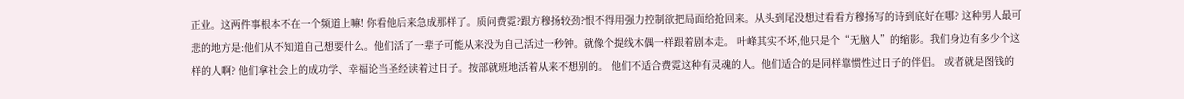正业。这两件事根本不在一个频道上嘛! 你看他后来急成那样了。质问费霓?跟方穆扬较劲?恨不得用强力控制欲把局面给抢回来。从头到尾没想过看看方穆扬写的诗到底好在哪? 这种男人最可悲的地方是:他们从不知道自己想要什么。他们活了一辈子可能从来没为自己活过一秒钟。就像个提线木偶一样跟着剧本走。 叶峰其实不坏,他只是个“无脑人”的缩影。我们身边有多少个这样的人啊? 他们拿社会上的成功学、幸福论当圣经读着过日子。按部就班地活着从来不想别的。 他们不适合费霓这种有灵魂的人。他们适合的是同样靠惯性过日子的伴侣。 或者就是图钱的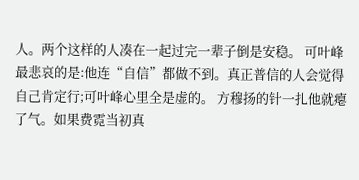人。两个这样的人凑在一起过完一辈子倒是安稳。 可叶峰最悲哀的是:他连“自信”都做不到。真正普信的人会觉得自己肯定行;可叶峰心里全是虚的。 方穆扬的针一扎他就瘪了气。如果费霓当初真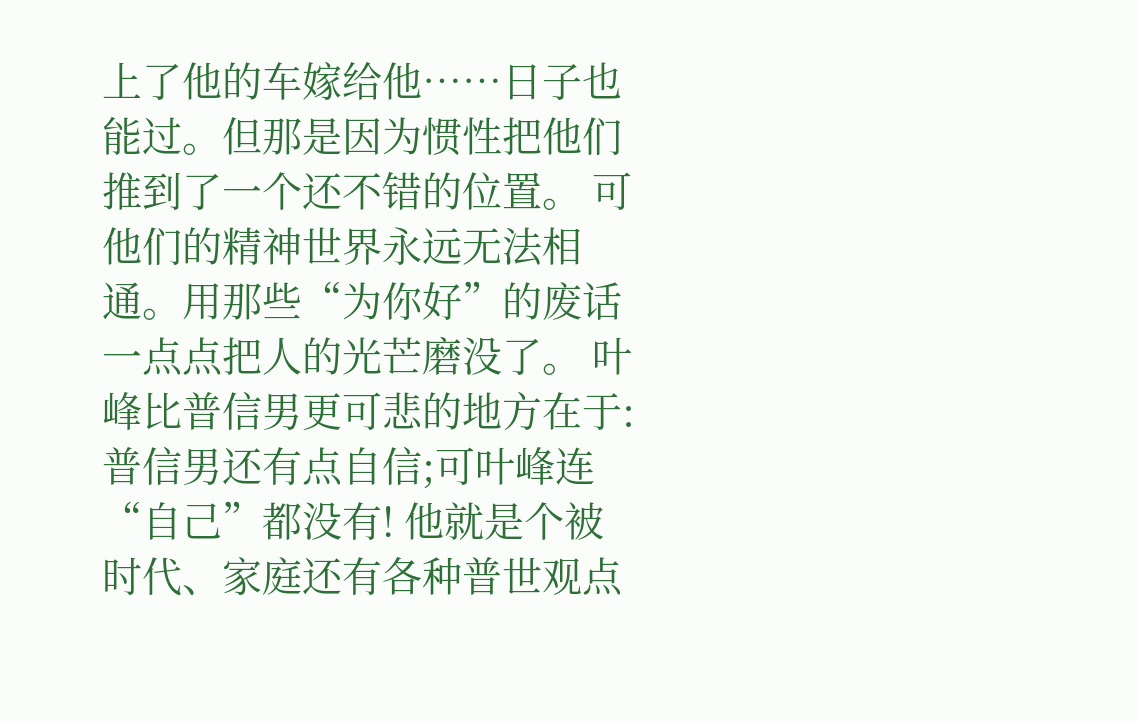上了他的车嫁给他……日子也能过。但那是因为惯性把他们推到了一个还不错的位置。 可他们的精神世界永远无法相通。用那些“为你好”的废话一点点把人的光芒磨没了。 叶峰比普信男更可悲的地方在于:普信男还有点自信;可叶峰连“自己”都没有! 他就是个被时代、家庭还有各种普世观点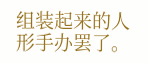组装起来的人形手办罢了。